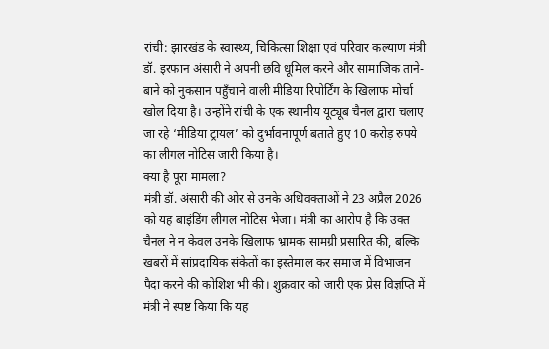रांची: झारखंड के स्वास्थ्य, चिकित्सा शिक्षा एवं परिवार कल्याण मंत्री डॉ. इरफान अंसारी ने अपनी छवि धूमिल करने और सामाजिक ताने-बाने को नुकसान पहुँचाने वाली मीडिया रिपोर्टिंग के खिलाफ मोर्चा खोल दिया है। उन्होंने रांची के एक स्थानीय यूट्यूब चैनल द्वारा चलाए जा रहे ‘मीडिया ट्रायल’ को दुर्भावनापूर्ण बताते हुए 10 करोड़ रुपये का लीगल नोटिस जारी किया है।
क्या है पूरा मामला?
मंत्री डॉ. अंसारी की ओर से उनके अधिवक्ताओं ने 23 अप्रैल 2026 को यह बाइंडिंग लीगल नोटिस भेजा। मंत्री का आरोप है कि उक्त चैनल ने न केवल उनके खिलाफ भ्रामक सामग्री प्रसारित की, बल्कि खबरों में सांप्रदायिक संकेतों का इस्तेमाल कर समाज में विभाजन पैदा करने की कोशिश भी की। शुक्रवार को जारी एक प्रेस विज्ञप्ति में मंत्री ने स्पष्ट किया कि यह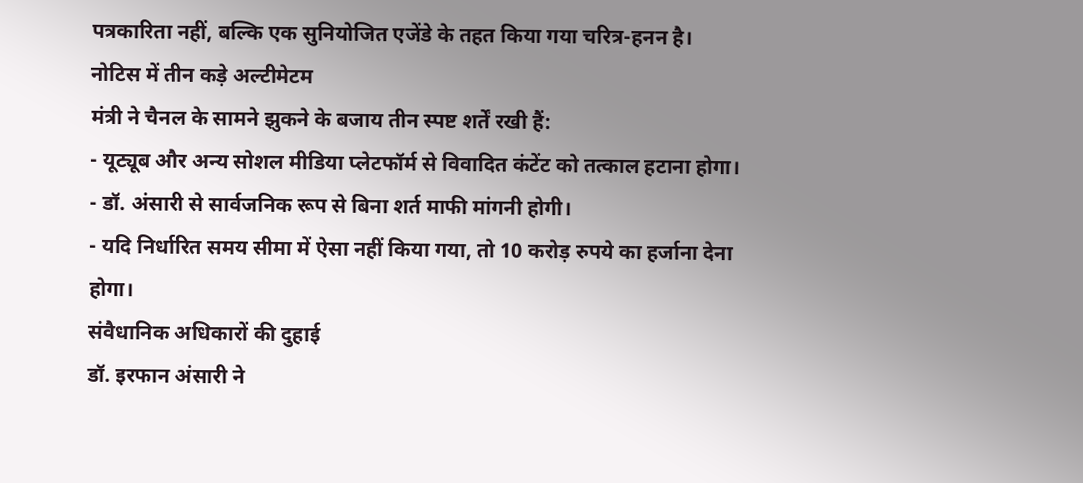पत्रकारिता नहीं, बल्कि एक सुनियोजित एजेंडे के तहत किया गया चरित्र-हनन है।
नोटिस में तीन कड़े अल्टीमेटम
मंत्री ने चैनल के सामने झुकने के बजाय तीन स्पष्ट शर्तें रखी हैं:
- यूट्यूब और अन्य सोशल मीडिया प्लेटफॉर्म से विवादित कंटेंट को तत्काल हटाना होगा।
- डॉ. अंसारी से सार्वजनिक रूप से बिना शर्त माफी मांगनी होगी।
- यदि निर्धारित समय सीमा में ऐसा नहीं किया गया, तो 10 करोड़ रुपये का हर्जाना देना होगा।
संवैधानिक अधिकारों की दुहाई
डॉ. इरफान अंसारी ने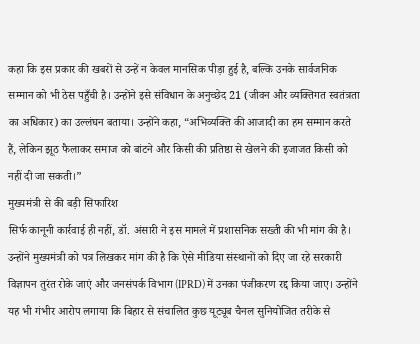कहा कि इस प्रकार की खबरों से उन्हें न केवल मानसिक पीड़ा हुई है, बल्कि उनके सार्वजनिक सम्मान को भी ठेस पहुँची है। उन्होंने इसे संविधान के अनुच्छेद 21 (जीवन और व्यक्तिगत स्वतंत्रता का अधिकार) का उल्लंघन बताया। उन्होंने कहा, “अभिव्यक्ति की आजादी का हम सम्मान करते हैं, लेकिन झूठ फैलाकर समाज को बांटने और किसी की प्रतिष्ठा से खेलने की इजाजत किसी को नहीं दी जा सकती।”
मुख्यमंत्री से की बड़ी सिफारिश
सिर्फ कानूनी कार्रवाई ही नहीं, डॉ. अंसारी ने इस मामले में प्रशासनिक सख्ती की भी मांग की है। उन्होंने मुख्यमंत्री को पत्र लिखकर मांग की है कि ऐसे मीडिया संस्थानों को दिए जा रहे सरकारी विज्ञापन तुरंत रोके जाएं और जनसंपर्क विभाग (IPRD) में उनका पंजीकरण रद्द किया जाए। उन्होंने यह भी गंभीर आरोप लगाया कि बिहार से संचालित कुछ यूट्यूब चैनल सुनियोजित तरीके से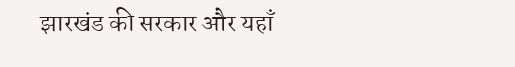झारखंड की सरकार और यहाँ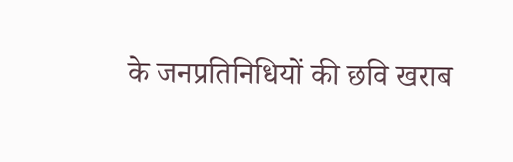के जनप्रतिनिधियों की छवि खराब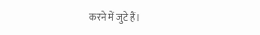करने में जुटे हैं।